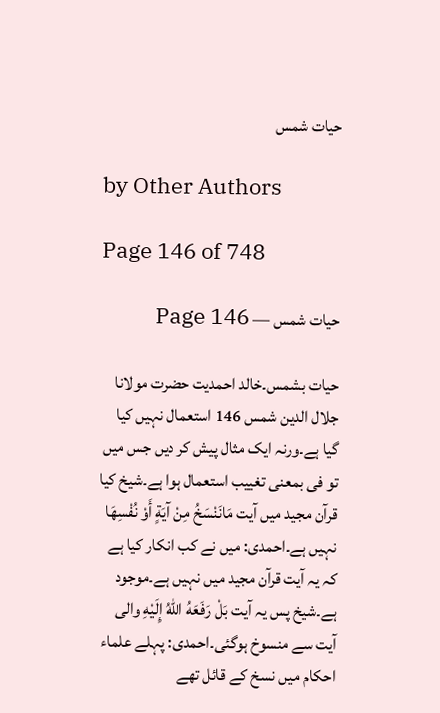حیات شمس

by Other Authors

Page 146 of 748

حیات شمس — Page 146

حیات بشمس۔خالد احمدیت حضرت مولانا جلال الدین شمس 146 استعمال نہیں کیا گیا ہے۔ورنہ ایک مثال پیش کر دیں جس میں تو فی بمعنی تغییب استعمال ہوا ہے۔شیخ کیا قرآن مجید میں آیت مَانَنْسَخُ مِنْ آيَةٍ أَوْ نُفْسِهَا نہیں ہے۔احمدی: میں نے کب انکار کیا ہے کہ یہ آیت قرآن مجید میں نہیں ہے۔موجود ہے۔شیخ پس یہ آیت بَلْ رَفَعَهُ اللهُ إِلَيْهِ والی آیت سے منسوخ ہوگئی۔احمدی: پہلے علماء احکام میں نسخ کے قائل تھے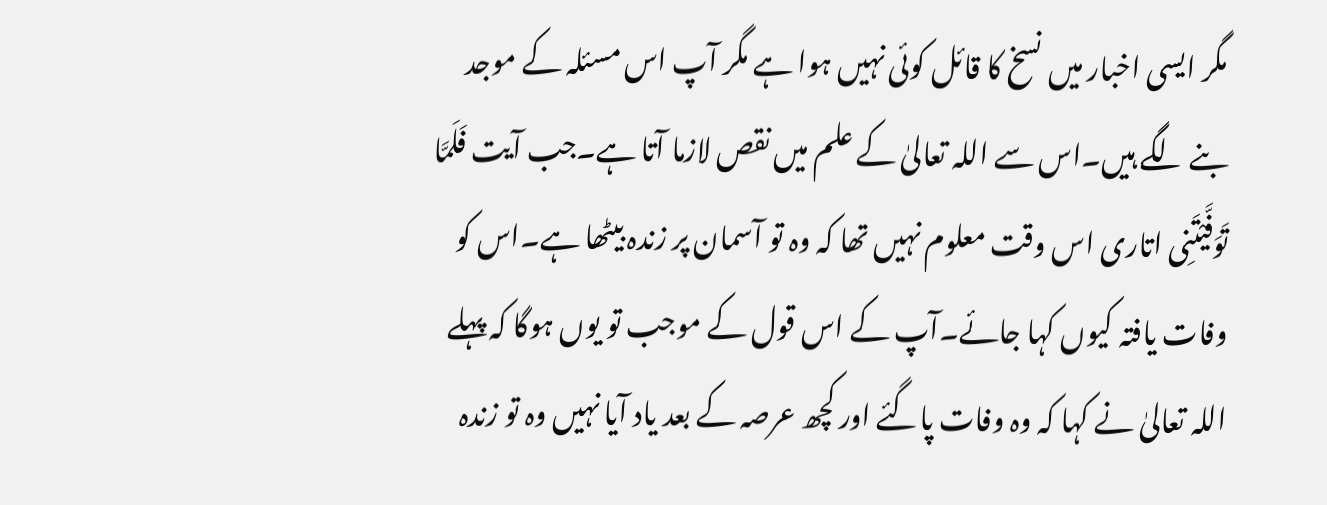مگر ایسی اخبار میں نسخ کا قائل کوئی نہیں ہوا ہے مگر آپ اس مسئلہ کے موجد بنے لگے ہیں۔اس سے اللہ تعالیٰ کے علم میں نقص لازما آتا ہے۔جب آیت فَلَمَّا تَوَفَّيْتَنِی اتاری اس وقت معلوم نہیں تھا کہ وہ تو آسمان پر زندہ بیٹھا ہے۔اس کو وفات یافتہ کیوں کہا جائے۔آپ کے اس قول کے موجب تو یوں ہوگا کہ پہلے اللہ تعالیٰ نے کہا کہ وہ وفات پاگئے اور کچھ عرصہ کے بعد یاد آیا نہیں وہ تو زندہ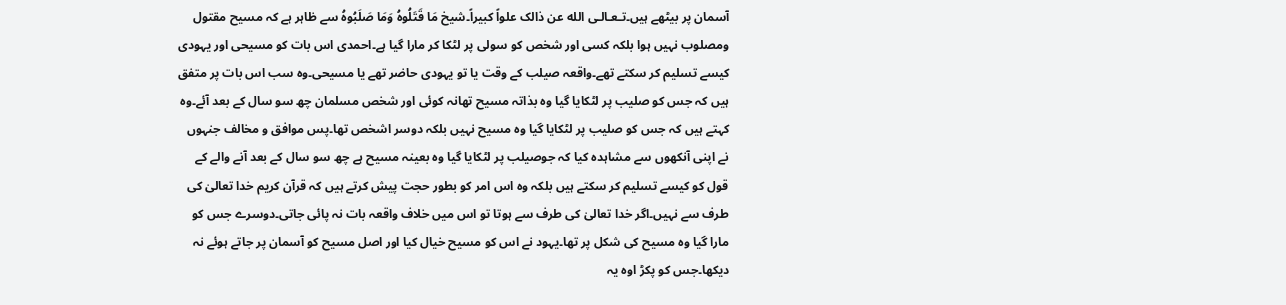آسمان پر بیٹھے ہیں۔تـعـالـى الله عن ذالک علواً كبيراً۔شیخ مَا قَتَلُوهُ وَمَا صَلَبُوهُ سے ظاہر ہے کہ مسیح مقتول ومصلوب نہیں ہوا بلکہ کسی اور شخص کو سولی پر لٹکا کر مارا گیا ہے۔احمدی اس بات کو مسیحی اور یہودی کیسے تسلیم کر سکتے تھے۔واقعہ صیلب کے وقت یا تو یہودی حاضر تھے یا مسیحی۔وہ سب اس بات پر متفق ہیں کہ جس کو صلیب پر لٹکایا گیا وہ بذاتہ مسیح تھانہ کوئی اور شخص مسلمان چھ سو سال کے بعد آئے۔وہ کہتے ہیں کہ جس کو صلیب پر لٹکایا گیا وہ مسیح نہیں بلکہ دوسر اشخص تھا۔پس موافق و مخالف جنہوں نے اپنی آنکھوں سے مشاہدہ کیا کہ جوصیلب پر لٹکایا گیا وہ بعینہ مسیح ہے چھ سو سال کے بعد آنے والے کے قول کو کیسے تسلیم کر سکتے ہیں بلکہ وہ اس امر کو بطور حجت پیش کرتے ہیں کہ قرآن کریم خدا تعالیٰ کی طرف سے نہیں۔اگر خدا تعالیٰ کی طرف سے ہوتا تو اس میں خلاف واقعہ بات نہ پائی جاتی۔دوسرے جس کو مارا گیا وہ مسیح کی شکل پر تھا۔یہود نے اس کو مسیح خیال کیا اور اصل مسیح کو آسمان پر جاتے ہوئے نہ دیکھا۔جس کو پکڑ اوہ یہ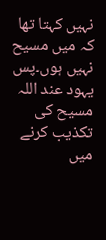نہیں کہتا تھا کہ میں مسیح نہیں ہوں۔پس یہود عند اللہ مسیح کی تکذیب کرنے میں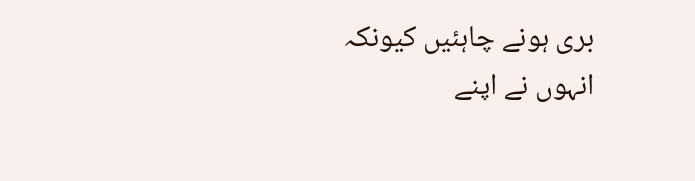بری ہونے چاہئیں کیونکہ انہوں نے اپنے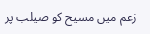زعم میں مسیح کو صیلب پر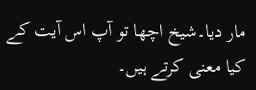مار دیا۔شیخ اچھا تو آپ اس آیت کے کیا معنی کرتے ہیں۔